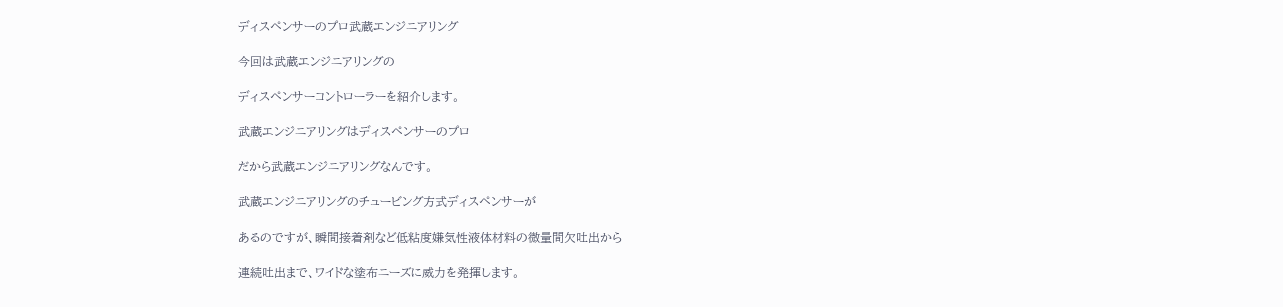ディスペンサーのプロ武蔵エンジニアリング

今回は武蔵エンジニアリングの

ディスペンサーコントローラーを紹介します。

武蔵エンジニアリングはディスペンサーのプロ

だから武蔵エンジニアリングなんです。

武蔵エンジニアリングのチュービング方式ディスペンサーが

あるのですが、瞬間接着剤など低粘度嫌気性液体材料の微量間欠吐出から

連続吐出まで、ワイドな塗布ニーズに威力を発揮します。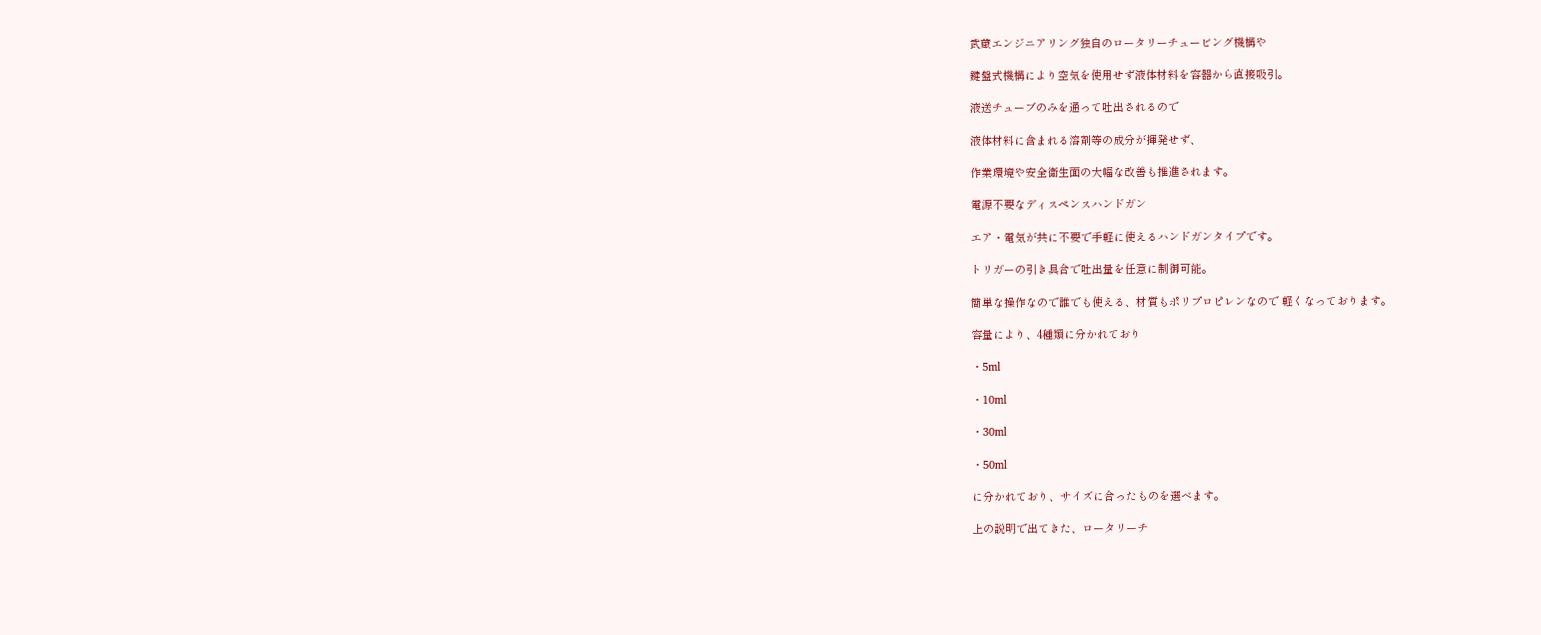武蔵エンジニアリング独自のロータリーチュービング機構や

鍵盤式機構により空気を使用せず液体材料を容器から直接吸引。

液送チューブのみを通って吐出されるので

液体材料に含まれる溶剤等の成分が揮発せず、

作業環境や安全衛生面の大幅な改善も推進されます。

電源不要なディスペンスハンドガン

エア・電気が共に不要で手軽に使えるハンドガンタイプです。

トリガーの引き具合で吐出量を任意に制御可能。

簡単な操作なので誰でも使える、材質もポリプロピレンなので 軽くなっております。

容量により、4種類に分かれており

・5ml

・10ml

・30ml

・50ml

に分かれており、サイズに合ったものを選べます。

上の説明で出てきた、ロータリーチ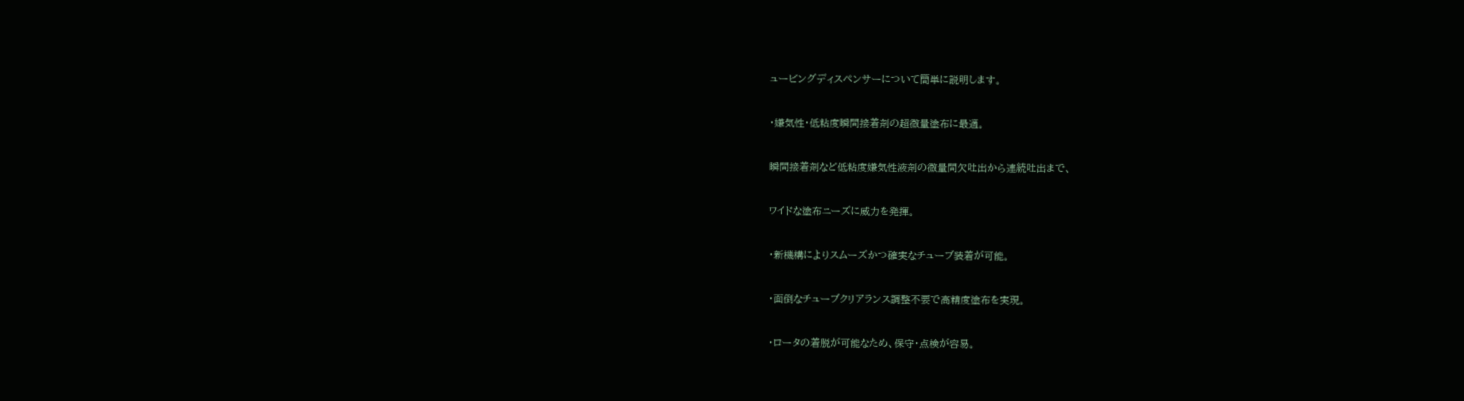ュービングディスペンサーについて簡単に説明します。

・嫌気性・低粘度瞬間接着剤の超微量塗布に最適。

瞬間接着剤など低粘度嫌気性液剤の微量間欠吐出から連続吐出まで、

ワイドな塗布ニーズに威力を発揮。

・新機構によりスムーズかつ確実なチューブ装着が可能。

・面倒なチューブクリアランス調整不要で高精度塗布を実現。

・ロータの着脱が可能なため、保守・点検が容易。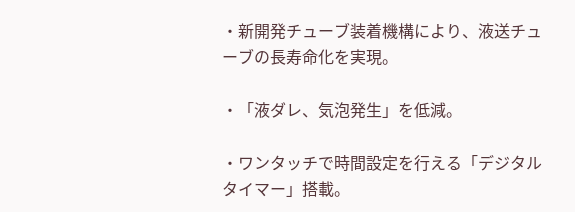・新開発チューブ装着機構により、液送チューブの長寿命化を実現。

・「液ダレ、気泡発生」を低減。

・ワンタッチで時間設定を行える「デジタルタイマー」搭載。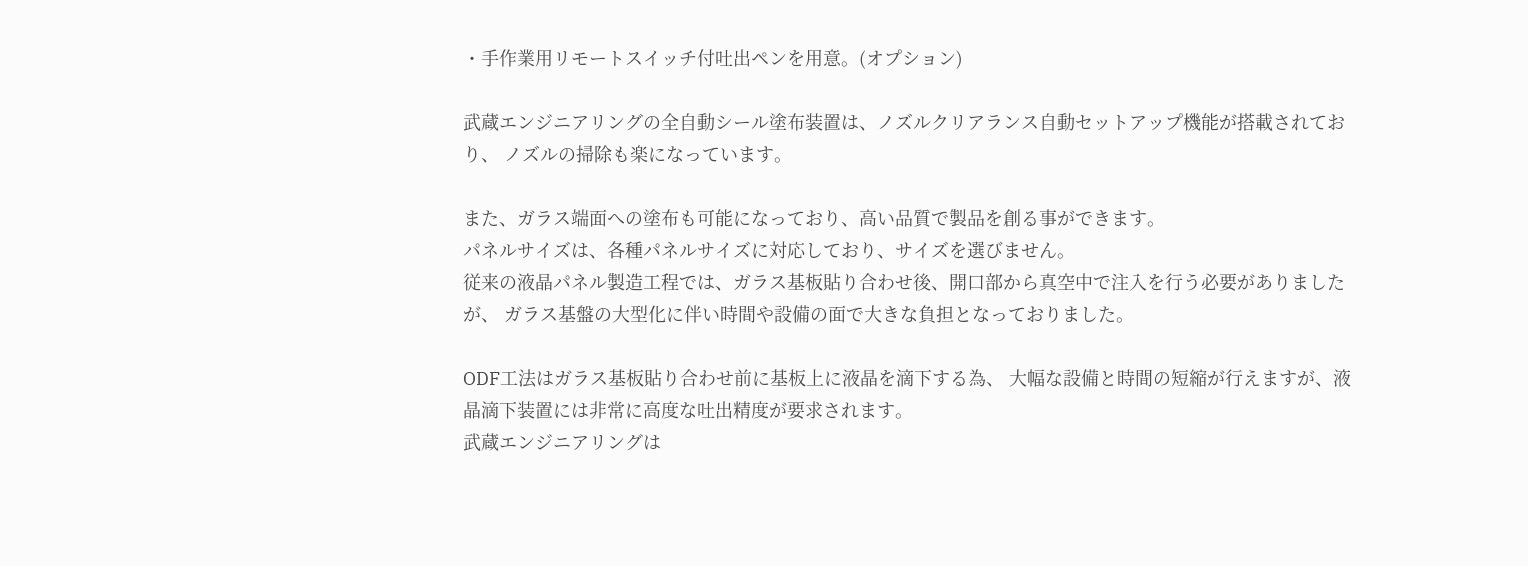・手作業用リモートスイッチ付吐出ペンを用意。(オプション)

武蔵エンジニアリングの全自動シール塗布装置は、ノズルクリアランス自動セットアップ機能が搭載されており、 ノズルの掃除も楽になっています。

また、ガラス端面への塗布も可能になっており、高い品質で製品を創る事ができます。
パネルサイズは、各種パネルサイズに対応しており、サイズを選びません。
従来の液晶パネル製造工程では、ガラス基板貼り合わせ後、開口部から真空中で注入を行う必要がありましたが、 ガラス基盤の大型化に伴い時間や設備の面で大きな負担となっておりました。

ODF工法はガラス基板貼り合わせ前に基板上に液晶を滴下する為、 大幅な設備と時間の短縮が行えますが、液晶滴下装置には非常に高度な吐出精度が要求されます。
武蔵エンジニアリングは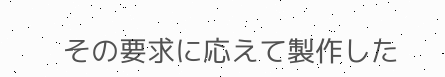その要求に応えて製作した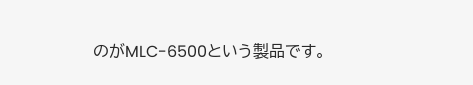のがMLC-6500という製品です。